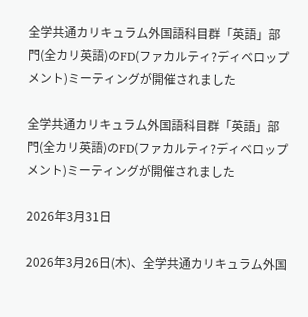全学共通カリキュラム外国語科目群「英語」部門(全カリ英語)のFD(ファカルティ?ディベロップメント)ミーティングが開催されました

全学共通カリキュラム外国語科目群「英語」部門(全カリ英語)のFD(ファカルティ?ディベロップメント)ミーティングが開催されました

2026年3月31日

2026年3月26日(木)、全学共通カリキュラム外国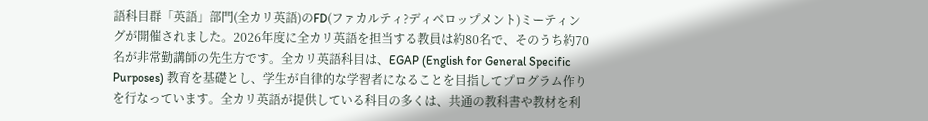語科目群「英語」部門(全カリ英語)のFD(ファカルティ?ディベロップメント)ミーティングが開催されました。2026年度に全カリ英語を担当する教員は約80名で、そのうち約70名が非常勤講師の先生方です。全カリ英語科目は、EGAP (English for General Specific Purposes) 教育を基礎とし、学生が自律的な学習者になることを目指してプログラム作りを行なっています。全カリ英語が提供している科目の多くは、共通の教科書や教材を利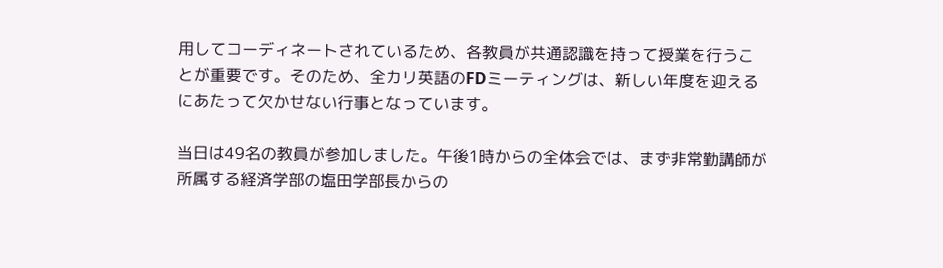用してコーディネートされているため、各教員が共通認識を持って授業を行うことが重要です。そのため、全カリ英語のFDミーティングは、新しい年度を迎えるにあたって欠かせない行事となっています。

当日は49名の教員が参加しました。午後1時からの全体会では、まず非常勤講師が所属する経済学部の塩田学部長からの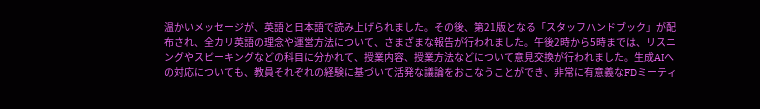温かいメッセージが、英語と日本語で読み上げられました。その後、第21版となる「スタッフハンドブック」が配布され、全カリ英語の理念や運営方法について、さまざまな報告が行われました。午後2時から5時までは、リスニングやスピーキングなどの科目に分かれて、授業内容、授業方法などについて意見交換が行われました。生成AIへの対応についても、教員それぞれの経験に基づいて活発な議論をおこなうことができ、非常に有意義なFDミーティ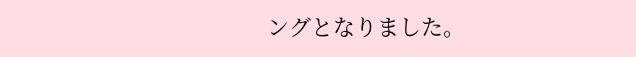ングとなりました。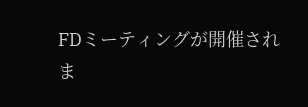FDミーティングが開催されま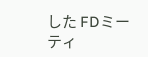した FDミーティ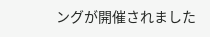ングが開催されました